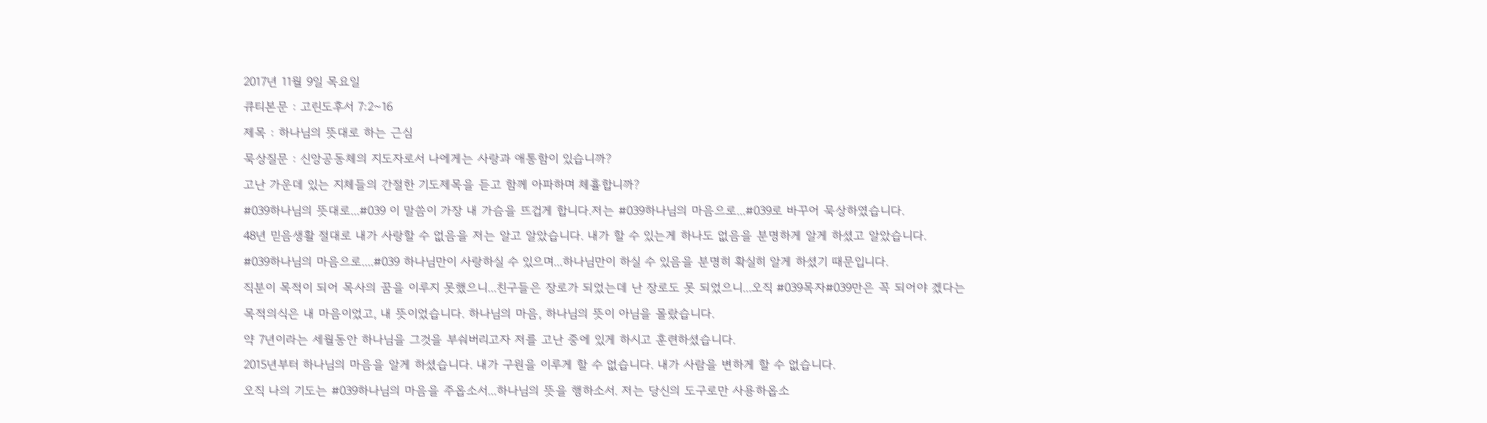2017년 11월 9일 목요일
큐티본문 : 고린도후서 7:2~16
제목 : 하나님의 뜻대로 하는 근심
묵상질문 : 신앙공동체의 지도자로서 나에게는 사랑과 애통함이 있습니까?
고난 가운데 있는 지체들의 간절한 기도제목을 듣고 함께 아파하며 체휼합니까?
#039하나님의 뜻대로...#039 이 말씀이 가장 내 가슴을 뜨겁게 합니다.저는 #039하나님의 마음으로...#039로 바꾸어 묵상하였습니다.
48년 믿음생활 절대로 내가 사랑할 수 없음을 저는 알고 알았습니다. 내가 할 수 있는게 하나도 없음을 분명하게 알게 하셨고 알았습니다.
#039하나님의 마음으로....#039 하나님만이 사랑하실 수 있으며...하나님만이 하실 수 있음을 분명히 확실히 알게 하셨기 때문입니다.
직분이 목적이 되어 목사의 꿈을 이루지 못했으니...친구들은 장로가 되었는데 난 장로도 못 되었으니...오직 #039목자#039만은 꼭 되어야 겠다는
목적의식은 내 마음이었고, 내 뜻이었습니다. 하나님의 마음, 하나님의 뜻이 아님을 몰랐습니다.
약 7년이라는 세월동안 하나님을 그것을 부숴버리고자 저를 고난 중에 있게 하시고 훈련하셨습니다.
2015년부터 하나님의 마음을 알게 하셨습니다. 내가 구원을 이루게 할 수 없습니다. 내가 사람을 변하게 할 수 없습니다.
오직 나의 기도는 #039하나님의 마음을 주옵소서...하나님의 뜻을 행하소서. 저는 당신의 도구로만 사용하옵소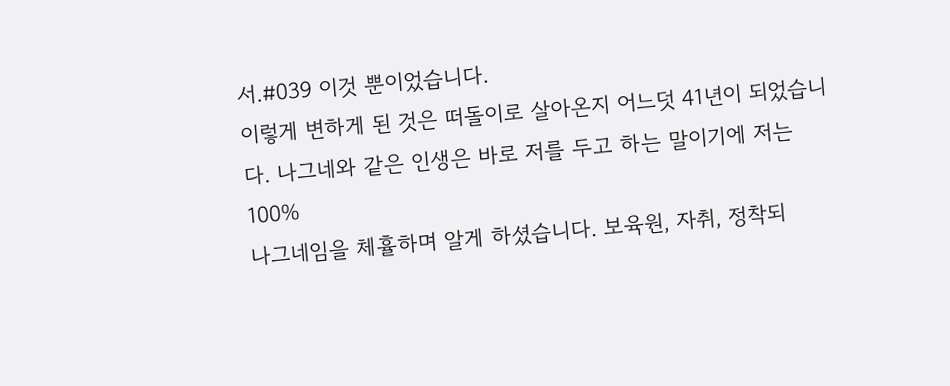서.#039 이것 뿐이었습니다.
이렇게 변하게 된 것은 떠돌이로 살아온지 어느덧 41년이 되었습니다. 나그네와 같은 인생은 바로 저를 두고 하는 말이기에 저는 100%
나그네임을 체휼하며 알게 하셨습니다. 보육원, 자취, 정착되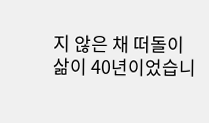지 않은 채 떠돌이 삶이 40년이었습니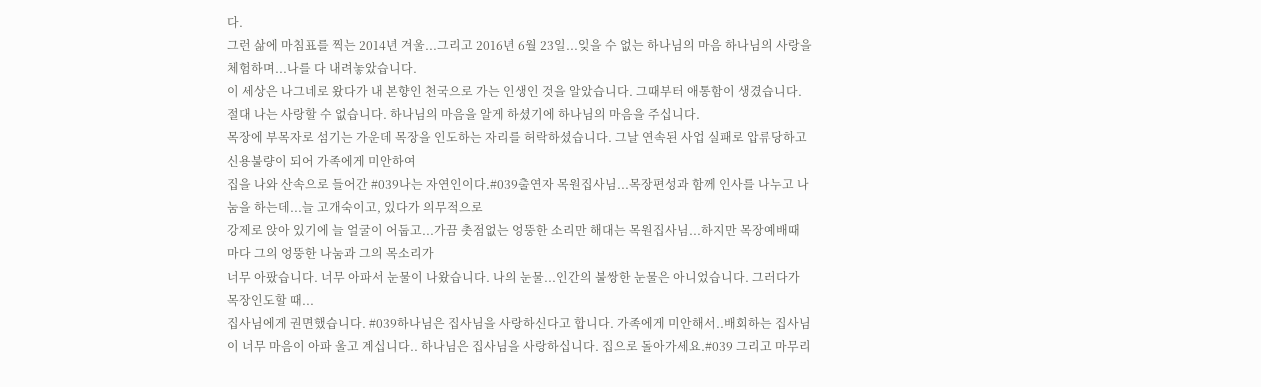다.
그런 삶에 마침표를 찍는 2014년 겨울...그리고 2016년 6월 23일...잊을 수 없는 하나님의 마음 하나님의 사랑을 체험하며...나를 다 내려놓았습니다.
이 세상은 나그네로 왔다가 내 본향인 천국으로 가는 인생인 것을 알았습니다. 그때부터 애통함이 생겼습니다.
절대 나는 사랑할 수 없습니다. 하나님의 마음을 알게 하셨기에 하나님의 마음을 주십니다.
목장에 부목자로 섬기는 가운데 목장을 인도하는 자리를 허락하셨습니다. 그날 연속된 사업 실패로 압류당하고 신용불량이 되어 가족에게 미안하여
집을 나와 산속으로 들어간 #039나는 자연인이다.#039출연자 목원집사님...목장편성과 함께 인사를 나누고 나눔을 하는데...늘 고개숙이고, 있다가 의무적으로
강제로 앉아 있기에 늘 얼굴이 어둡고...가끔 촛점없는 엉뚱한 소리만 해대는 목원집사님...하지만 목장예배때 마다 그의 엉뚱한 나눔과 그의 목소리가
너무 아팠습니다. 너무 아파서 눈물이 나왔습니다. 나의 눈물...인간의 불쌍한 눈물은 아니었습니다. 그러다가 목장인도할 때...
집사님에게 권면했습니다. #039하나님은 집사님을 사랑하신다고 합니다. 가족에게 미안해서..배회하는 집사님이 너무 마음이 아파 울고 계십니다.. 하나님은 집사님을 사랑하십니다. 집으로 돌아가세요.#039 그리고 마무리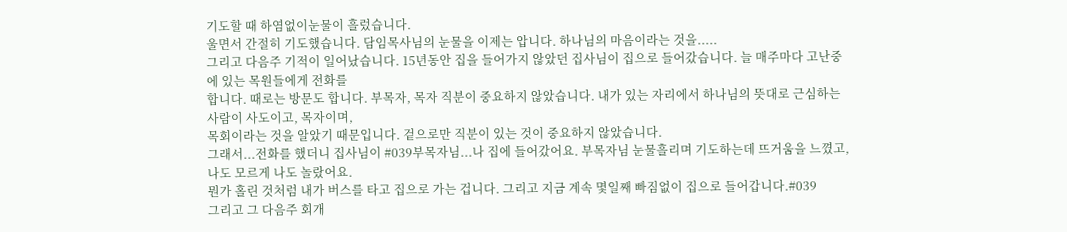기도할 때 하염없이눈물이 흘렀습니다.
울면서 간절히 기도했습니다. 담임목사님의 눈물을 이제는 압니다. 하나님의 마음이라는 것을.....
그리고 다음주 기적이 일어났습니다. 15년동안 집을 들어가지 않았던 집사님이 집으로 들어갔습니다. 늘 매주마다 고난중에 있는 목원들에게 전화를
합니다. 때로는 방문도 합니다. 부목자, 목자 직분이 중요하지 않았습니다. 내가 있는 자리에서 하나님의 뜻대로 근심하는 사람이 사도이고, 목자이며,
목회이라는 것을 알았기 때문입니다. 겉으로만 직분이 있는 것이 중요하지 않았습니다.
그래서...전화를 했더니 집사님이 #039부목자님...나 집에 들어갔어요. 부목자님 눈물흘리며 기도하는데 뜨거움을 느꼈고, 나도 모르게 나도 놀랐어요.
뭔가 홀린 것처럼 내가 버스를 타고 집으로 가는 겁니다. 그리고 지금 계속 몇일째 빠짐없이 집으로 들어갑니다.#039
그리고 그 다음주 회개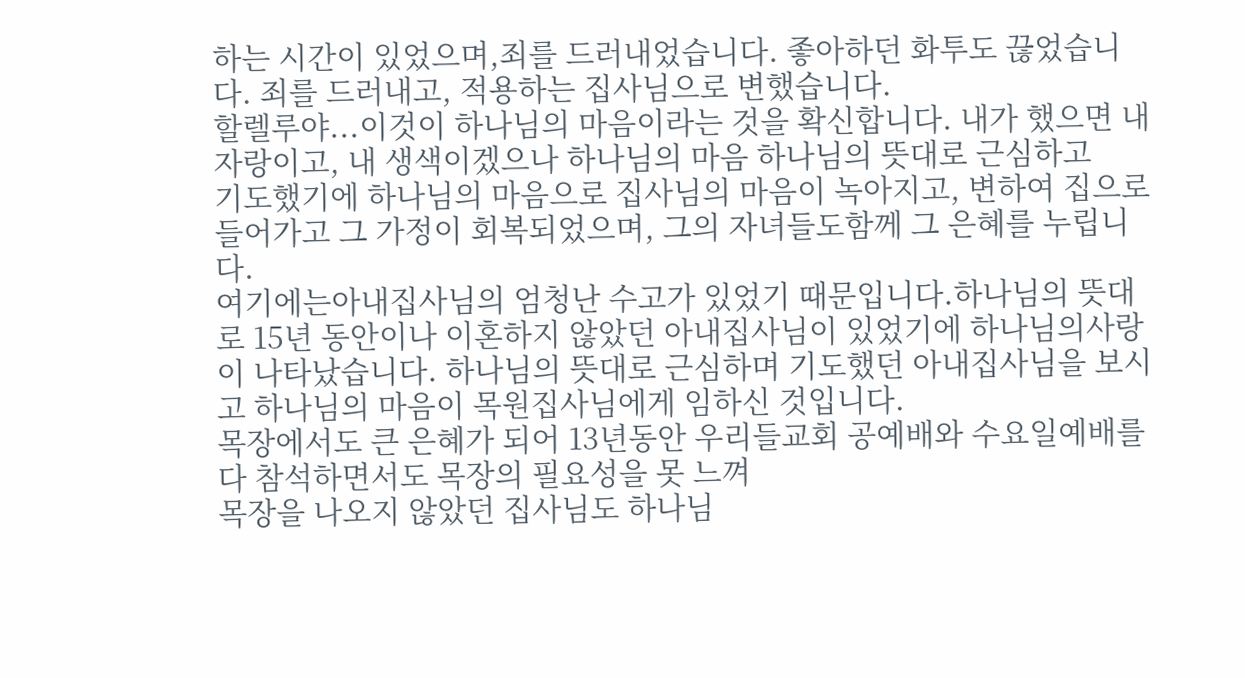하는 시간이 있었으며,죄를 드러내었습니다. 좋아하던 화투도 끊었습니다. 죄를 드러내고, 적용하는 집사님으로 변했습니다.
할렐루야...이것이 하나님의 마음이라는 것을 확신합니다. 내가 했으면 내 자랑이고, 내 생색이겠으나 하나님의 마음 하나님의 뜻대로 근심하고
기도했기에 하나님의 마음으로 집사님의 마음이 녹아지고, 변하여 집으로 들어가고 그 가정이 회복되었으며, 그의 자녀들도함께 그 은혜를 누립니다.
여기에는아내집사님의 엄청난 수고가 있었기 때문입니다.하나님의 뜻대로 15년 동안이나 이혼하지 않았던 아내집사님이 있었기에 하나님의사랑이 나타났습니다. 하나님의 뜻대로 근심하며 기도했던 아내집사님을 보시고 하나님의 마음이 목원집사님에게 임하신 것입니다.
목장에서도 큰 은혜가 되어 13년동안 우리들교회 공예배와 수요일예배를 다 참석하면서도 목장의 필요성을 못 느껴
목장을 나오지 않았던 집사님도 하나님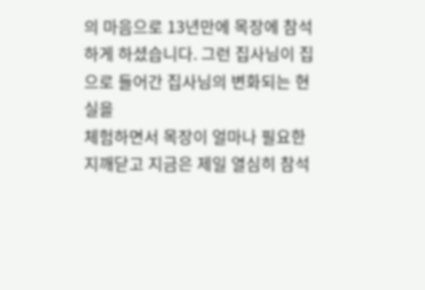의 마음으로 13년만에 목장에 참석하게 하셨습니다. 그런 집사님이 집으로 들어간 집사님의 변화되는 현실을
체험하면서 목장이 얼마나 필요한지깨닫고 지금은 제일 열심히 참석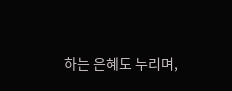하는 은혜도 누리며,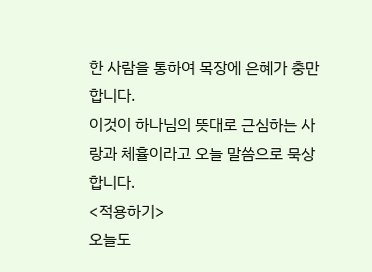한 사람을 통하여 목장에 은혜가 충만합니다.
이것이 하나님의 뜻대로 근심하는 사랑과 체휼이라고 오늘 말씀으로 묵상합니다.
<적용하기>
오늘도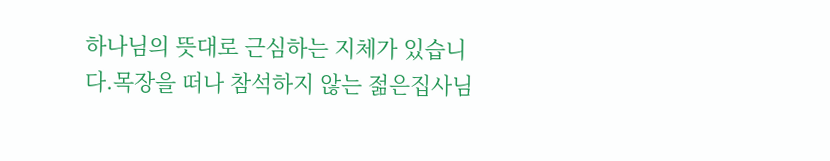하나님의 뜻대로 근심하는 지체가 있습니다.목장을 떠나 참석하지 않는 젊은집사님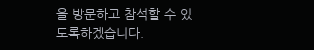을 방문하고 참석할 수 있도록하겠습니다.